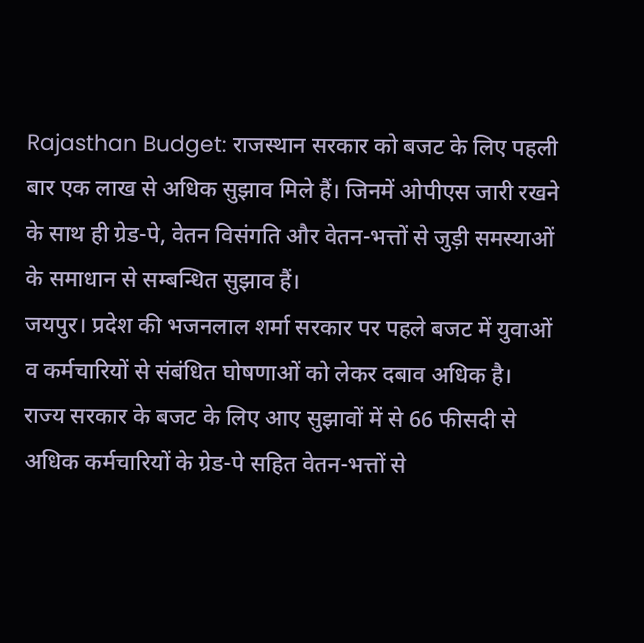Rajasthan Budget: राजस्थान सरकार को बजट के लिए पहली बार एक लाख से अधिक सुझाव मिले हैं। जिनमें ओपीएस जारी रखने के साथ ही ग्रेड-पे, वेतन विसंगति और वेतन-भत्तों से जुड़ी समस्याओं के समाधान से सम्बन्धित सुझाव हैं।
जयपुर। प्रदेश की भजनलाल शर्मा सरकार पर पहले बजट में युवाओं व कर्मचारियों से संबंधित घोषणाओं को लेकर दबाव अधिक है। राज्य सरकार के बजट के लिए आए सुझावों में से 66 फीसदी से अधिक कर्मचारियों के ग्रेड-पे सहित वेतन-भत्तों से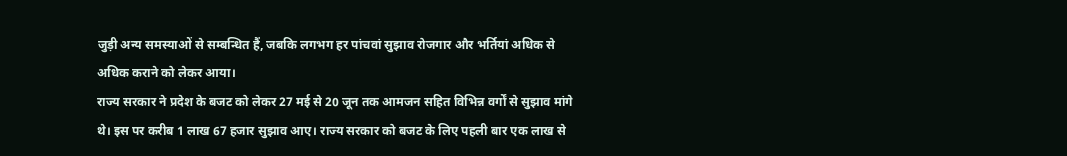जुड़ी अन्य समस्याओं से सम्बन्धित हैं, जबकि लगभग हर पांचवां सुझाव रोजगार और भर्तियां अधिक से अधिक कराने को लेकर आया।
राज्य सरकार ने प्रदेश के बजट को लेकर 27 मई से 20 जून तक आमजन सहित विभिन्न वर्गों से सुझाव मांगे थे। इस पर करीब 1 लाख 67 हजार सुझाव आए। राज्य सरकार को बजट के लिए पहली बार एक लाख से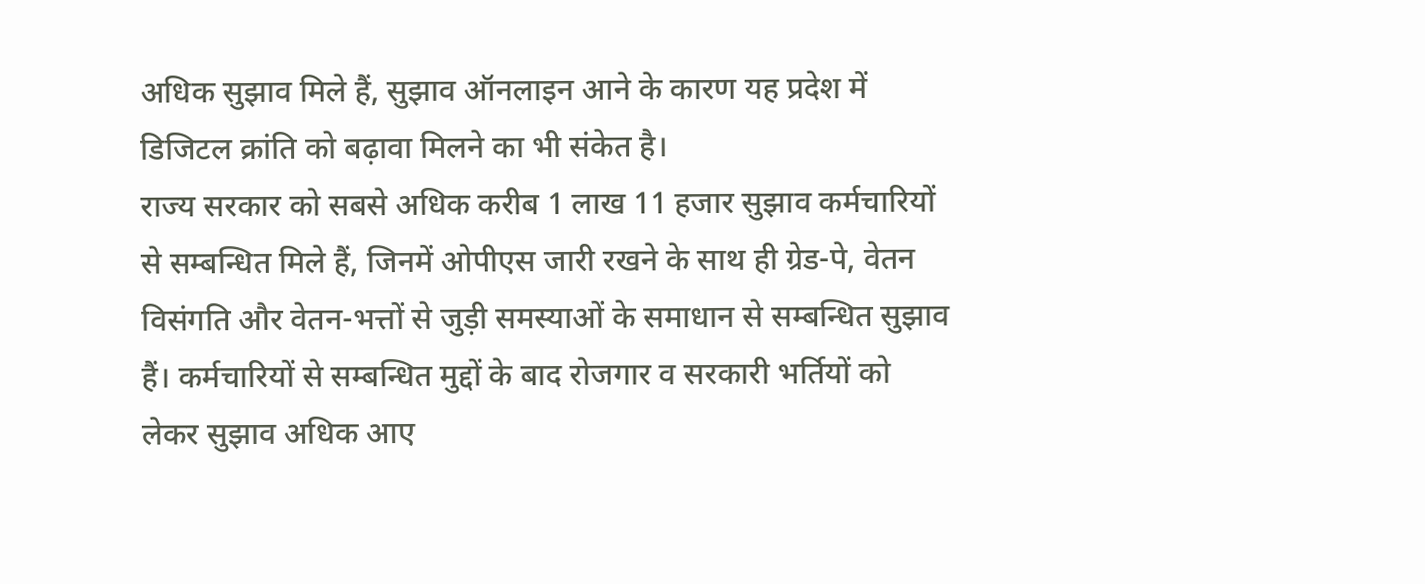अधिक सुझाव मिले हैं, सुझाव ऑनलाइन आने के कारण यह प्रदेश में डिजिटल क्रांति को बढ़ावा मिलने का भी संकेत है।
राज्य सरकार को सबसे अधिक करीब 1 लाख 11 हजार सुझाव कर्मचारियों से सम्बन्धित मिले हैं, जिनमें ओपीएस जारी रखने के साथ ही ग्रेड-पे, वेतन विसंगति और वेतन-भत्तों से जुड़ी समस्याओं के समाधान से सम्बन्धित सुझाव हैं। कर्मचारियों से सम्बन्धित मुद्दों के बाद रोजगार व सरकारी भर्तियों को लेकर सुझाव अधिक आए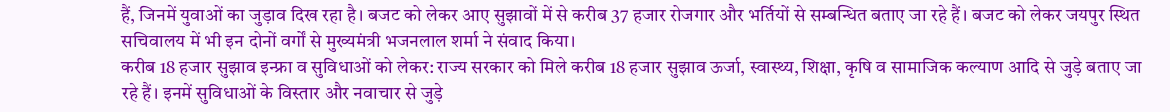हैं, जिनमें युवाओं का जुड़ाव दिख रहा है। बजट को लेकर आए सुझावों में से करीब 37 हजार रोजगार और भर्तियों से सम्बन्धित बताए जा रहे हैं। बजट को लेकर जयपुर स्थित सचिवालय में भी इन दोनों वर्गों से मुख्यमंत्री भजनलाल शर्मा ने संवाद किया।
करीब 18 हजार सुझाव इन्फ्रा व सुविधाओं को लेकर: राज्य सरकार को मिले करीब 18 हजार सुझाव ऊर्जा, स्वास्थ्य, शिक्षा, कृषि व सामाजिक कल्याण आदि से जुड़े बताए जा रहे हैं। इनमें सुविधाओं के विस्तार और नवाचार से जुड़े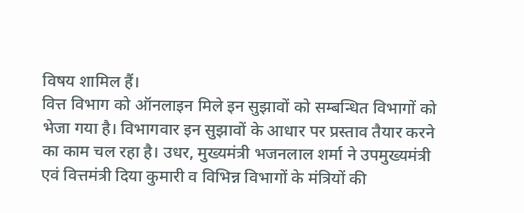विषय शामिल हैं।
वित्त विभाग को ऑनलाइन मिले इन सुझावों को सम्बन्धित विभागों को भेजा गया है। विभागवार इन सुझावों के आधार पर प्रस्ताव तैयार करने का काम चल रहा है। उधर, मुख्यमंत्री भजनलाल शर्मा ने उपमुख्यमंत्री एवं वित्तमंत्री दिया कुमारी व विभिन्न विभागों के मंत्रियों की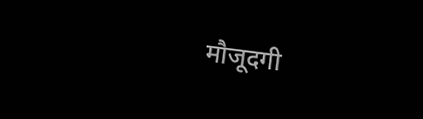मौजूदगी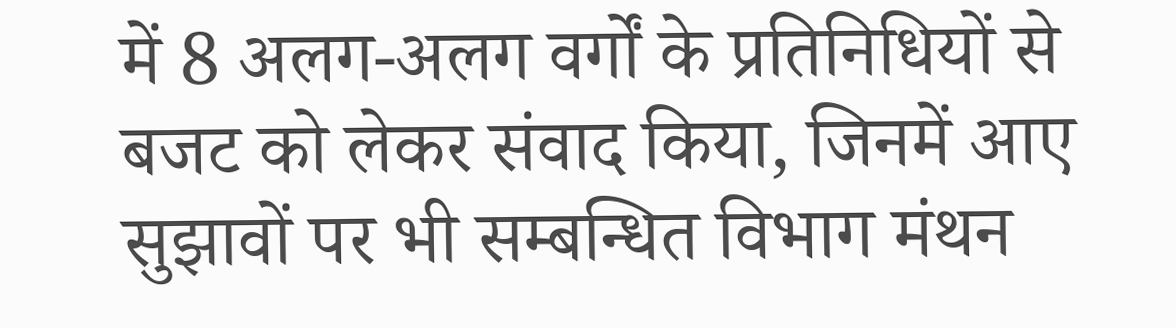में 8 अलग-अलग वर्गों के प्रतिनिधियों से बजट को लेकर संवाद किया, जिनमें आए सुझावों पर भी सम्बन्धित विभाग मंथन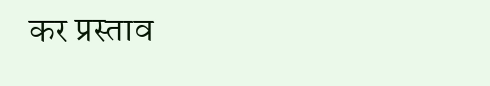कर प्रस्ताव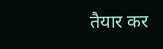तैयार कर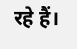रहे हैं।